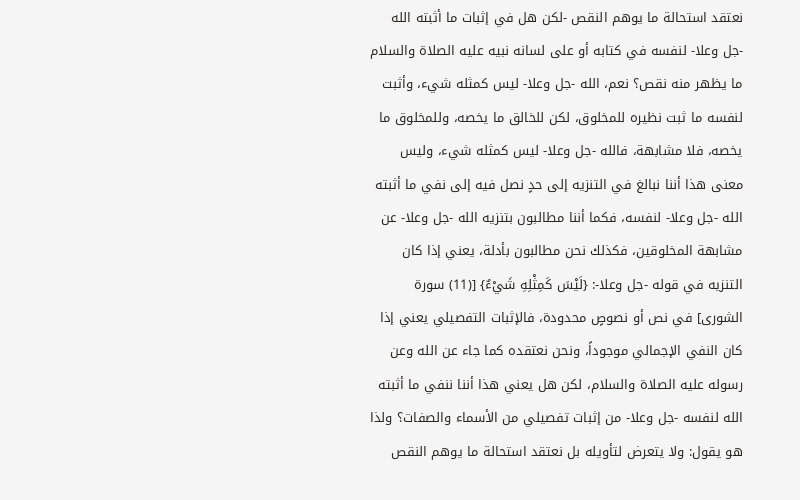نعتقد استحالة ما يوهم النقص -لكن هل في إثبات ما أثبته الله -جل وعلا- لنفسه في كتابه أو على لسانه نبيه عليه الصلاة والسلام ما يظهر منه نقص؟ نعم، الله -جل وعلا- ليس كمثله شيء، وأثبت لنفسه ما ثبت نظيره للمخلوق، لكن للخالق ما يخصه، وللمخلوق ما يخصه، فلا مشابهة، فالله -جل وعلا- ليس كمثله شيء، وليس معنى هذا أننا نبالغ في التنزيه إلى حدٍ نصل فيه إلى نفي ما أثبته الله -جل وعلا- لنفسه، فكما أننا مطالبون بتنزيه الله -جل وعلا- عن مشابهة المخلوقين، فكذلك نحن مطالبون بأدلة، يعني إذا كان التنزيه في قوله -جل وعلا-: {لَيْسَ كَمِثْلِهِ شَيْءٌ} [(11) سورة الشورى] في نص أو نصوصٍ محدودة، فالإثبات التفصيلي يعني إذا كان النفي الإجمالي موجوداً، ونحن نعتقده كما جاء عن الله وعن رسوله عليه الصلاة والسلام، لكن هل يعني هذا أننا ننفي ما أثبته الله لنفسه -جل وعلا- من إثبات تفصيلي من الأسماء والصفات؟ ولذا هو يقول: ولا يتعرض لتأويله بل نعتقد استحالة ما يوهم النقص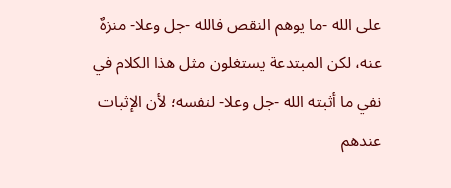على الله -ما يوهم النقص فالله -جل وعلا- منزهٌ عنه، لكن المبتدعة يستغلون مثل هذا الكلام في نفي ما أثبته الله -جل وعلا- لنفسه؛ لأن الإثبات عندهم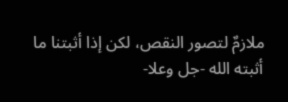ملازمٌ لتصور النقص، لكن إذا أثبتنا ما أثبته الله -جل وعلا-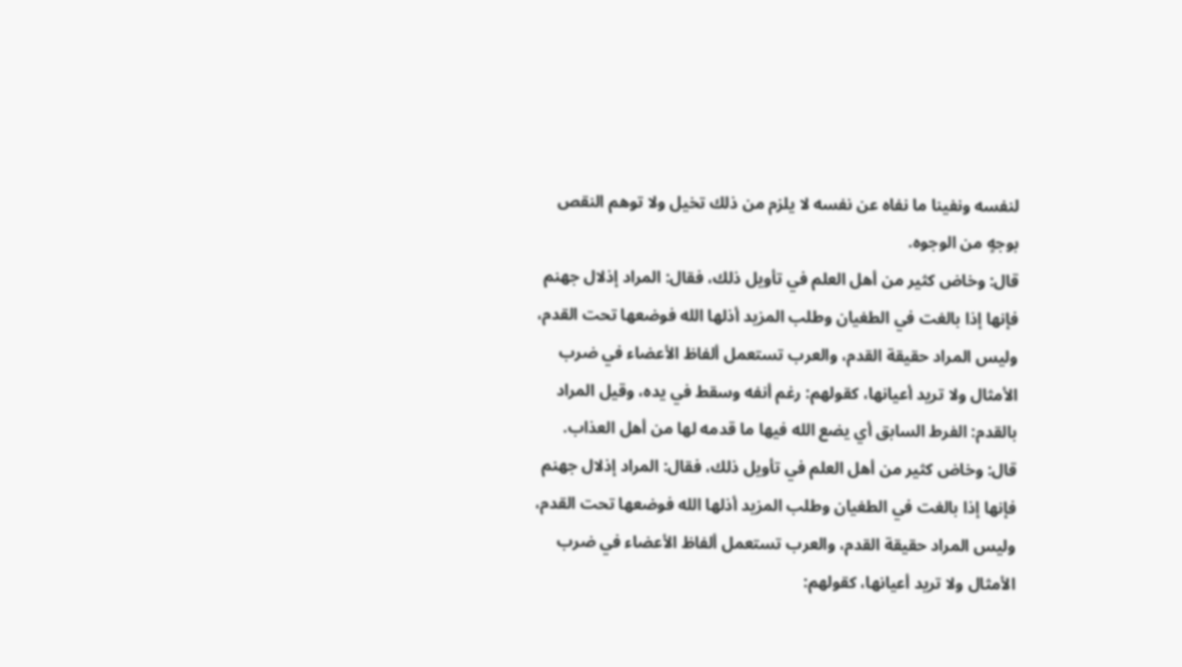لنفسه ونفينا ما نفاه عن نفسه لا يلزم من ذلك تخيل ولا توهم النقص بوجهٍ من الوجوه.
قال: وخاض كثير من أهل العلم في تأويل ذلك، فقال: المراد إذلال جهنم فإنها إذا بالغت في الطغيان وطلب المزيد أذلها الله فوضعها تحت القدم، وليس المراد حقيقة القدم، والعرب تستعمل ألفاظ الأعضاء في ضرب الأمثال ولا تريد أعيانها، كقولهم: رغم أنفه وسقط في يده، وقيل المراد بالقدم: الفرط السابق أي يضع الله فيها ما قدمه لها من أهل العذاب.
قال: وخاض كثير من أهل العلم في تأويل ذلك، فقال: المراد إذلال جهنم فإنها إذا بالغت في الطغيان وطلب المزيد أذلها الله فوضعها تحت القدم، وليس المراد حقيقة القدم، والعرب تستعمل ألفاظ الأعضاء في ضرب الأمثال ولا تريد أعيانها، كقولهم: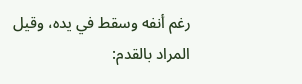رغم أنفه وسقط في يده، وقيل المراد بالقدم: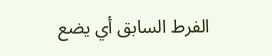الفرط السابق أي يضع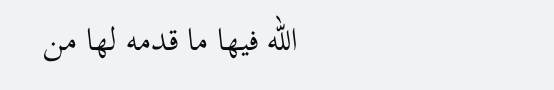الله فيها ما قدمه لها من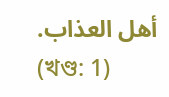أهل العذاب.
(খণ্ড: 1)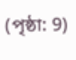(পৃষ্ঠা: 9)